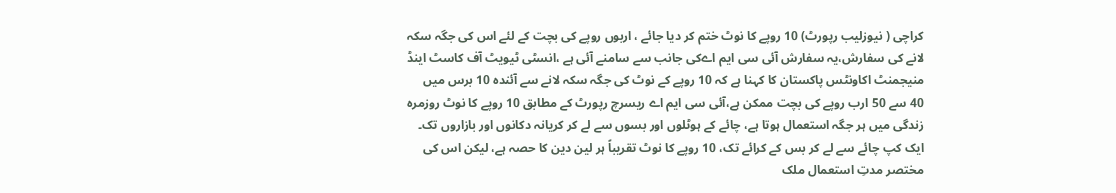کراچی ( نیوزلیب رپورٹ) 10 روپے کا نوٹ ختم کر دیا جائے ، اربوں روپے کی بچت کے لئے اس کی جگہ سکہ لانے کی سفارش،یہ سفارش آئی سی ایم اےکی جانب سے سامنے آئی ہے ،انسٹی ٹیویٹ آف کاسٹ اینڈ منیجمنٹ اکاونٹس پاکستان کا کہنا ہے کہ 10 روپے کے نوٹ کی جگہ سکہ لانے سے آئندہ 10 برس میں 40 سے 50 ارب روپے کی بچت ممکن ہے،آئی سی ایم اے ریسرچ رپورٹ کے مطابق 10 روپے کا نوٹ روزمرہ زندگی میں ہر جگہ استعمال ہوتا ہے، چائے کے ہوٹلوں اور بسوں سے لے کر کریانہ دکانوں اور بازاروں تک۔ ایک کپ چائے سے لے کر بس کے کرائے تک، 10 روپے کا نوٹ تقریباً ہر لین دین کا حصہ ہے، لیکن اس کی مختصر مدتِ استعمال ملک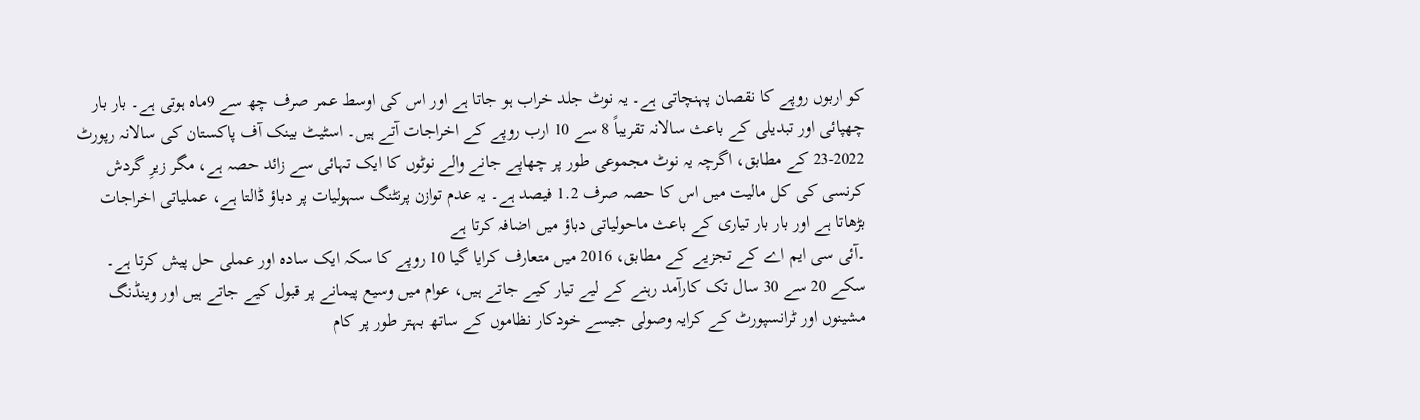کو اربوں روپے کا نقصان پہنچاتی ہے۔ یہ نوٹ جلد خراب ہو جاتا ہے اور اس کی اوسط عمر صرف چھ سے 9ماہ ہوتی ہے۔ بار بار چھپائی اور تبدیلی کے باعث سالانہ تقریباً 8 سے 10 ارب روپے کے اخراجات آتے ہیں۔ اسٹیٹ بینک آف پاکستان کی سالانہ رپورٹ 2022-23 کے مطابق، اگرچہ یہ نوٹ مجموعی طور پر چھاپے جانے والے نوٹوں کا ایک تہائی سے زائد حصہ ہے، مگر زیرِ گردش کرنسی کی کل مالیت میں اس کا حصہ صرف 1.2 فیصد ہے۔ یہ عدم توازن پرنٹنگ سہولیات پر دباؤ ڈالتا ہے، عملیاتی اخراجات بڑھاتا ہے اور بار بار تیاری کے باعث ماحولیاتی دباؤ میں اضافہ کرتا ہے
۔آئی سی ایم اے کے تجزیے کے مطابق، 2016 میں متعارف کرایا گیا 10 روپے کا سکہ ایک سادہ اور عملی حل پیش کرتا ہے۔ سکے 20 سے 30 سال تک کارآمد رہنے کے لیے تیار کیے جاتے ہیں، عوام میں وسیع پیمانے پر قبول کیے جاتے ہیں اور وینڈنگ مشینوں اور ٹرانسپورٹ کے کرایہ وصولی جیسے خودکار نظاموں کے ساتھ بہتر طور پر کام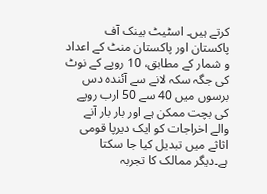کرتے ہیں۔ اسٹیٹ بینک آف پاکستان اور پاکستان منٹ کے اعداد و شمار کے مطابق، 10 روپے کے نوٹ کی جگہ سکہ لانے سے آئندہ دس برسوں میں 40 سے 50 ارب روپے کی بچت ممکن ہے اور بار بار آنے والے اخراجات کو ایک دیرپا قومی اثاثے میں تبدیل کیا جا سکتا ہے۔دیگر ممالک کا تجربہ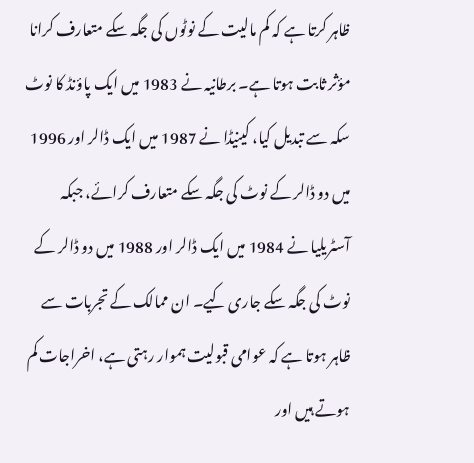ظاہر کرتا ہے کہ کم مالیت کے نوٹوں کی جگہ سکے متعارف کرانا مؤثر ثابت ہوتا ہے۔ برطانیہ نے 1983 میں ایک پاؤنڈ کا نوٹ سکہ سے تبدیل کیا، کینیڈا نے 1987 میں ایک ڈالر اور 1996 میں دو ڈالر کے نوٹ کی جگہ سکے متعارف کرائے، جبکہ آسٹریلیا نے 1984 میں ایک ڈالر اور 1988 میں دو ڈالر کے نوٹ کی جگہ سکے جاری کیے۔ ان ممالک کے تجربات سے ظاہر ہوتا ہے کہ عوامی قبولیت ہموار رہتی ہے، اخراجات کم ہوتے ہیں اور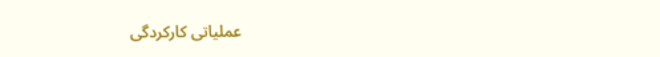عملیاتی کارکردگی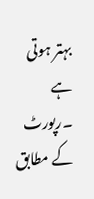بہتر ہوتی ہے ۔رپورٹ کے مطابق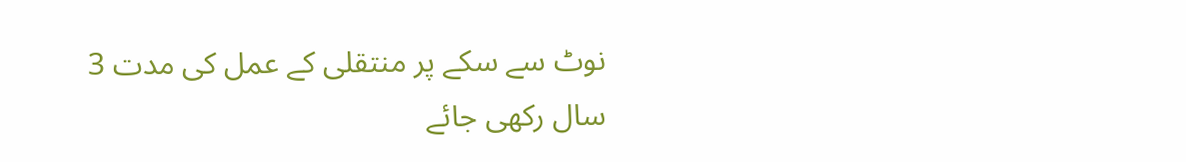نوٹ سے سکے پر منتقلی کے عمل کی مدت 3 سال رکھی جائے